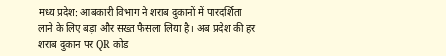मध्य प्रदेश: आबकारी विभाग ने शराब दुकानों में पारदर्शिता लाने के लिए बड़ा और सख्त फैसला लिया है। अब प्रदेश की हर शराब दुकान पर QR कोड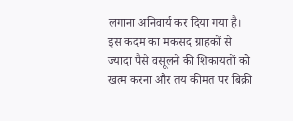लगाना अनिवार्य कर दिया गया है। इस कदम का मकसद ग्राहकों से ज्यादा पैसे वसूलने की शिकायतों को खत्म करना और तय कीमत पर बिक्री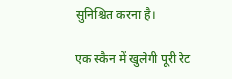सुनिश्चित करना है।

एक स्कैन में खुलेगी पूरी रेट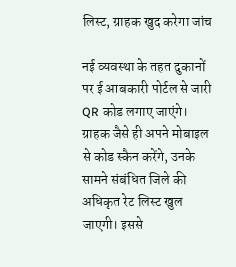लिस्ट, ग्राहक खुद करेगा जांच

नई व्यवस्था के तहत दुकानों पर ई आबकारी पोर्टल से जारी QR कोड लगाए जाएंगे। ग्राहक जैसे ही अपने मोबाइल से कोड स्कैन करेंगे, उनके सामने संबंधित जिले की अधिकृत रेट लिस्ट खुल जाएगी। इससे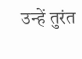उन्हें तुरंत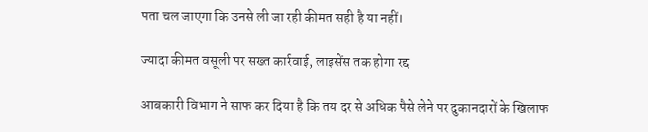पता चल जाएगा कि उनसे ली जा रही कीमत सही है या नहीं।

ज्यादा कीमत वसूली पर सख्त कार्रवाई, लाइसेंस तक होगा रद्द

आबकारी विभाग ने साफ कर दिया है कि तय दर से अधिक पैसे लेने पर दुकानदारों के खिलाफ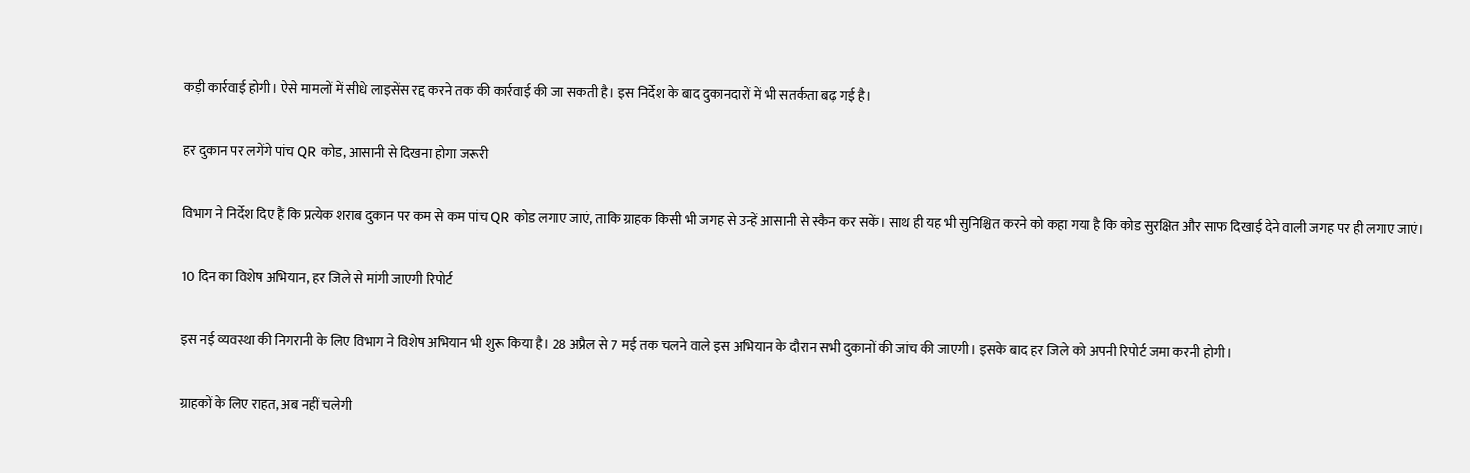कड़ी कार्रवाई होगी। ऐसे मामलों में सीधे लाइसेंस रद्द करने तक की कार्रवाई की जा सकती है। इस निर्देश के बाद दुकानदारों में भी सतर्कता बढ़ गई है।

हर दुकान पर लगेंगे पांच QR कोड, आसानी से दिखना होगा जरूरी

विभाग ने निर्देश दिए हैं कि प्रत्येक शराब दुकान पर कम से कम पांच QR कोड लगाए जाएं, ताकि ग्राहक किसी भी जगह से उन्हें आसानी से स्कैन कर सकें। साथ ही यह भी सुनिश्चित करने को कहा गया है कि कोड सुरक्षित और साफ दिखाई देने वाली जगह पर ही लगाए जाएं।

10 दिन का विशेष अभियान, हर जिले से मांगी जाएगी रिपोर्ट

इस नई व्यवस्था की निगरानी के लिए विभाग ने विशेष अभियान भी शुरू किया है। 28 अप्रैल से 7 मई तक चलने वाले इस अभियान के दौरान सभी दुकानों की जांच की जाएगी। इसके बाद हर जिले को अपनी रिपोर्ट जमा करनी होगी।

ग्राहकों के लिए राहत, अब नहीं चलेगी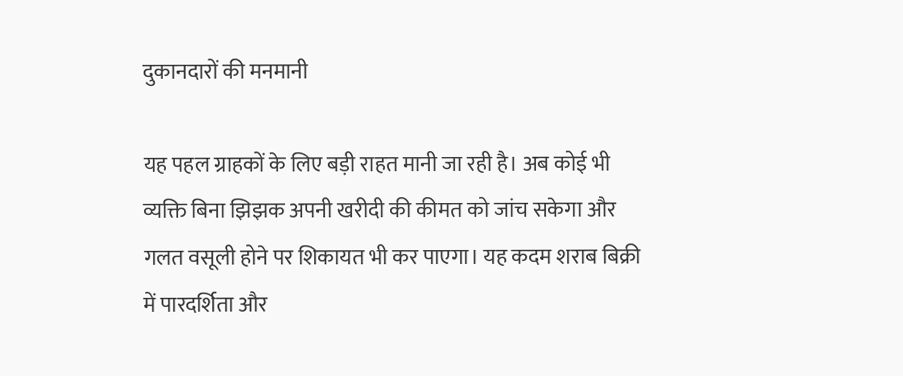दुकानदारों की मनमानी

यह पहल ग्राहकों के लिए बड़ी राहत मानी जा रही है। अब कोई भी व्यक्ति बिना झिझक अपनी खरीदी की कीमत को जांच सकेगा और गलत वसूली होने पर शिकायत भी कर पाएगा। यह कदम शराब बिक्री में पारदर्शिता और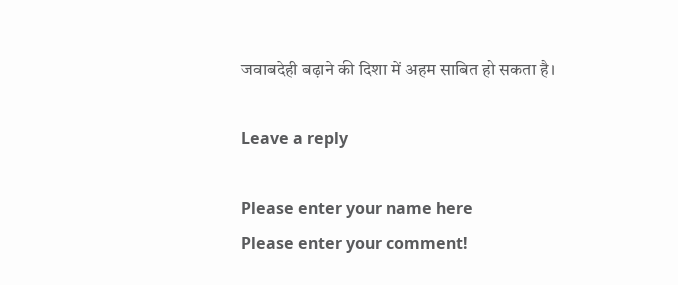जवाबदेही बढ़ाने की दिशा में अहम साबित हो सकता है।

Leave a reply

Please enter your name here
Please enter your comment!